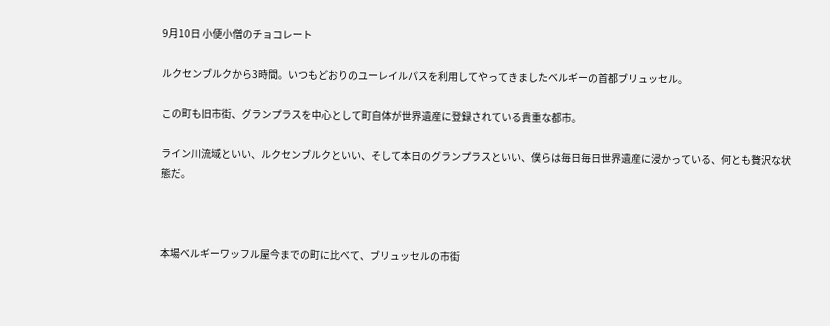9月10日 小便小僧のチョコレート

ルクセンブルクから3時間。いつもどおりのユーレイルパスを利用してやってきましたベルギーの首都ブリュッセル。

この町も旧市街、グランプラスを中心として町自体が世界遺産に登録されている貴重な都市。

ライン川流域といい、ルクセンブルクといい、そして本日のグランプラスといい、僕らは毎日毎日世界遺産に浸かっている、何とも贅沢な状態だ。



本場ベルギーワッフル屋今までの町に比べて、ブリュッセルの市街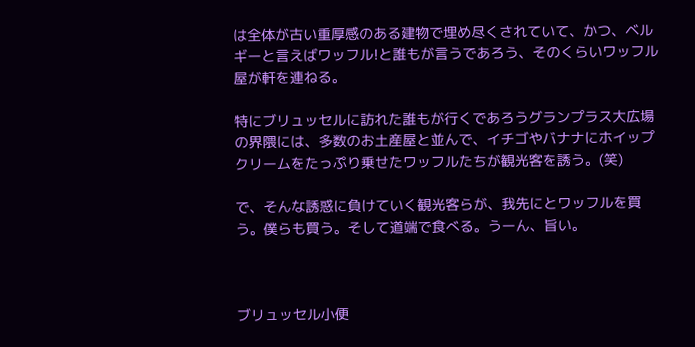は全体が古い重厚感のある建物で埋め尽くされていて、かつ、ベルギーと言えばワッフル!と誰もが言うであろう、そのくらいワッフル屋が軒を連ねる。

特にブリュッセルに訪れた誰もが行くであろうグランプラス大広場の界隈には、多数のお土産屋と並んで、イチゴやバナナにホイップクリームをたっぷり乗せたワッフルたちが観光客を誘う。(笑)

で、そんな誘惑に負けていく観光客らが、我先にとワッフルを買う。僕らも買う。そして道端で食べる。うーん、旨い。



ブリュッセル小便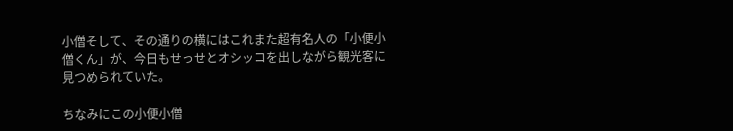小僧そして、その通りの横にはこれまた超有名人の「小便小僧くん」が、今日もせっせとオシッコを出しながら観光客に見つめられていた。

ちなみにこの小便小僧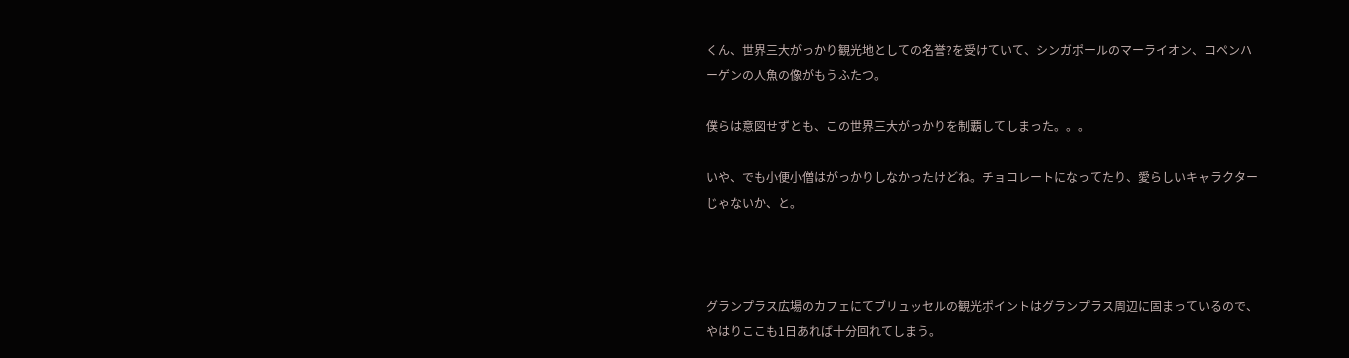くん、世界三大がっかり観光地としての名誉?を受けていて、シンガポールのマーライオン、コペンハーゲンの人魚の像がもうふたつ。

僕らは意図せずとも、この世界三大がっかりを制覇してしまった。。。

いや、でも小便小僧はがっかりしなかったけどね。チョコレートになってたり、愛らしいキャラクターじゃないか、と。



グランプラス広場のカフェにてブリュッセルの観光ポイントはグランプラス周辺に固まっているので、やはりここも1日あれば十分回れてしまう。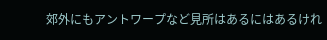郊外にもアントワープなど見所はあるにはあるけれ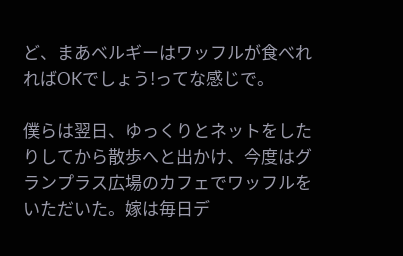ど、まあベルギーはワッフルが食べれればOKでしょう!ってな感じで。

僕らは翌日、ゆっくりとネットをしたりしてから散歩へと出かけ、今度はグランプラス広場のカフェでワッフルをいただいた。嫁は毎日デ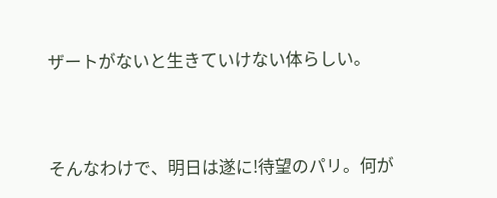ザートがないと生きていけない体らしい。



そんなわけで、明日は遂に!待望のパリ。何が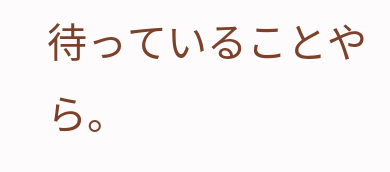待っていることやら。